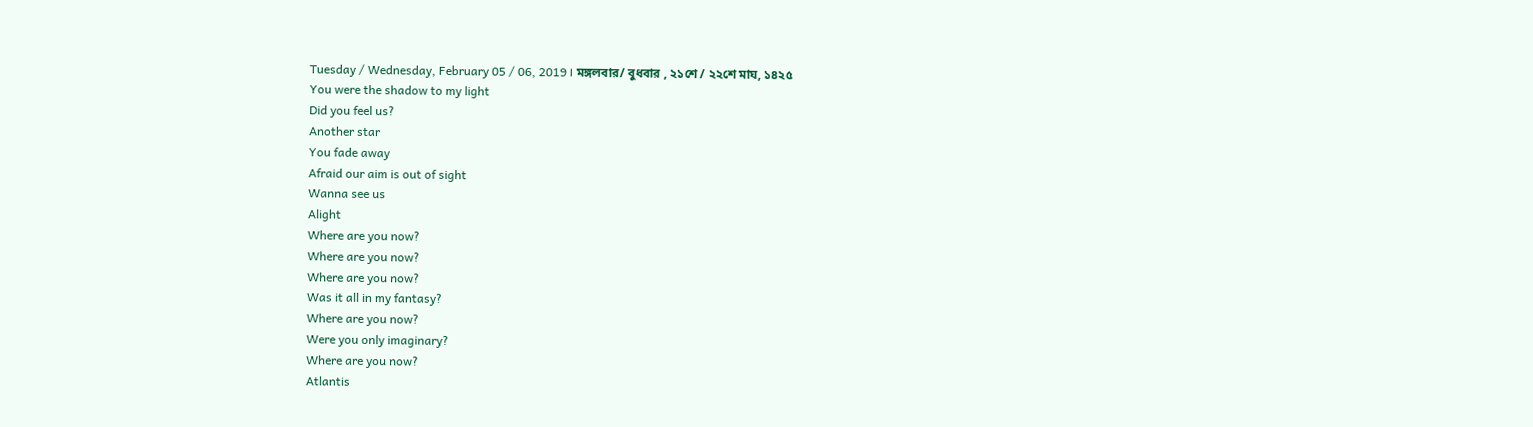Tuesday / Wednesday, February 05 / 06, 2019 । মঙ্গলবার/ বুধবার , ২১শে / ২২শে মাঘ, ১৪২৫
You were the shadow to my light
Did you feel us?
Another star
You fade away
Afraid our aim is out of sight
Wanna see us
Alight
Where are you now?
Where are you now?
Where are you now?
Was it all in my fantasy?
Where are you now?
Were you only imaginary?
Where are you now?
Atlantis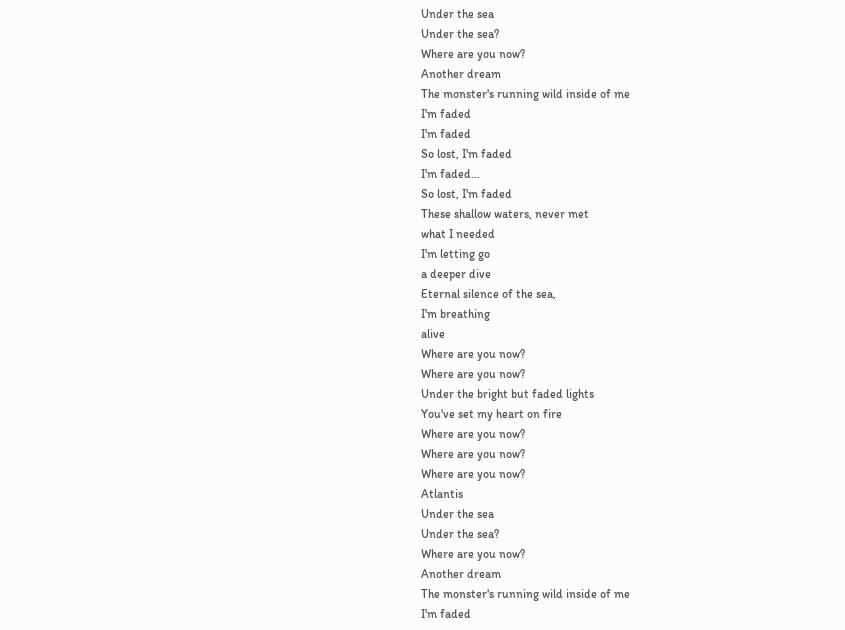Under the sea
Under the sea?
Where are you now?
Another dream
The monster's running wild inside of me
I'm faded
I'm faded
So lost, I'm faded
I'm faded...
So lost, I'm faded
These shallow waters, never met
what I needed
I'm letting go
a deeper dive
Eternal silence of the sea,
I'm breathing
alive
Where are you now?
Where are you now?
Under the bright but faded lights
You've set my heart on fire
Where are you now?
Where are you now?
Where are you now?
Atlantis
Under the sea
Under the sea?
Where are you now?
Another dream
The monster's running wild inside of me
I'm faded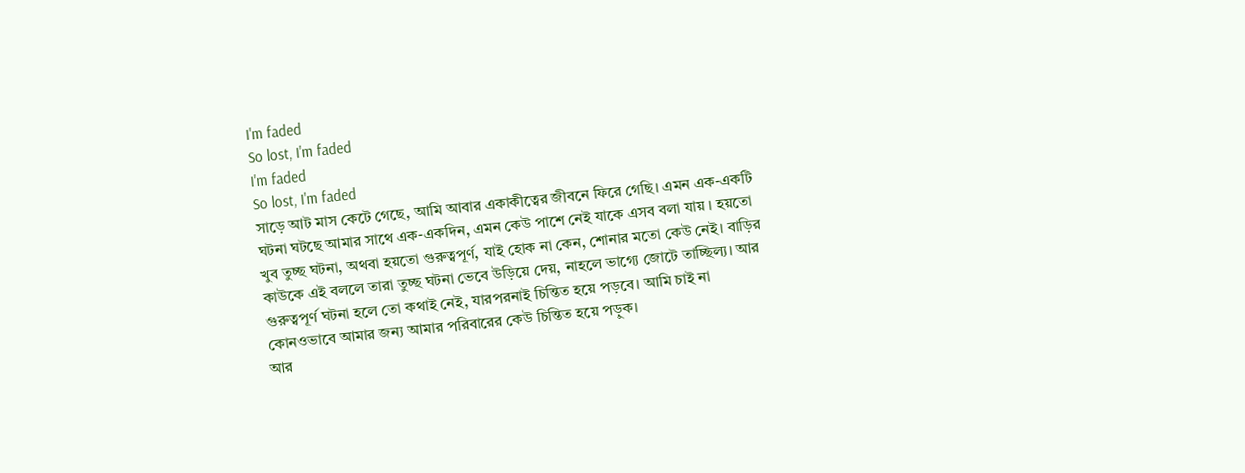I'm faded
So lost, I'm faded
I'm faded
So lost, I'm faded
সাড়ে আট মাস কেটে গেছে, আমি আবার একাকীত্বের জীবনে ফিরে গেছি। এমন এক-একটি ঘটনা ঘটছে আমার সাথে এক-একদিন, এমন কেউ পাশে নেই যাকে এসব বলা যায় । হয়তো খুব তুচ্ছ ঘটনা, অথবা হয়তো গুরুত্বপূর্ণ, যাই হোক না কেন, শোনার মতো কেউ নেই। বাড়ির কাউকে এই বললে তারা তুচ্ছ ঘটনা ভেবে উড়িয়ে দেয়, নাহলে ভাগ্যে জোটে তাচ্ছিল্য। আর গুরুত্বপূর্ণ ঘটনা হলে তো কথাই নেই, যারপরনাই চিন্তিত হয়ে পড়বে। আমি চাই না কোনওভাবে আমার জন্য আমার পরিবারের কেউ চিন্তিত হয়ে পড়ুক।
আর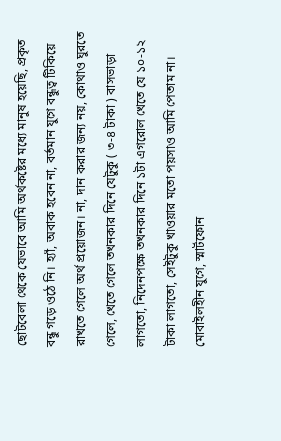ছোটবেলা থেকে যেভাবে আমি অর্থকষ্টের মধ্যে মানুষ হয়েছি, প্রকৃত বন্ধু গড়ে ওঠে নি। হ্যাঁ, অবাক হবেন না, বর্তমান যুগে বন্ধুত্ব টিকিয়ে রাখতে গেলে অর্থ প্রয়োজন। না, দান করার জন্য নয়, কোথাও ঘুরতে গেলে, খেতে গেলে তখনকার দিনে যেটুকু ( ৩-৪ টাকা ) বাসভাড়া লাগতো, নিদেনপক্ষে তখনকার দিনে ১টা এগরোল খেতে যে ১০-১২ টাকা লাগতো, সেইটুকু খাওয়ার মতো পয়সাও আমি পেতাম না। মোবাইলহীন যুগে, স্মার্টফোন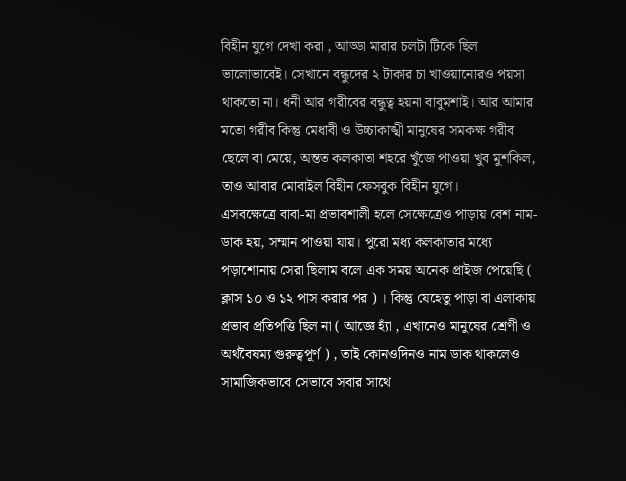বিহীন যুগে দেখা করা , আড্ডা মারার চলটা টিকে ছিল ভালোভাবেই। সেখানে বন্ধুদের ২ টাকার চা খাওয়ানোরও পয়সা থাকতো না। ধনী আর গরীবের বন্ধুত্ব হয়না বাবুমশাই। আর আমার মতো গরীব কিন্তু মেধাবী ও উচ্চাকাঙ্খী মানুষের সমকক্ষ গরীব ছেলে বা মেয়ে, অন্তত কলকাতা শহরে খুঁজে পাওয়া খুব মুশকিল, তাও আবার মোবাইল বিহীন ফেসবুক বিহীন যুগে।
এসবক্ষেত্রে বাবা-মা প্রভাবশালী হলে সেক্ষেত্রেও পাড়ায় বেশ নাম-ডাক হয়, সম্মান পাওয়া যায়। পুরো মধ্য কলকাতার মধ্যে পড়াশোনায় সেরা ছিলাম বলে এক সময় অনেক প্রাইজ পেয়েছি ( ক্লাস ১০ ও ১২ পাস করার পর ) । কিন্তু যেহেতু পাড়া বা এলাকায় প্রভাব প্রতিপত্তি ছিল না ( আজ্ঞে হ্যাঁ , এখানেও মানুষের শ্রেণী ও অর্থবৈষম্য গুরুত্বপূর্ণ ) , তাই কোনওদিনও নাম ডাক থাকলেও সামাজিকভাবে সেভাবে সবার সাথে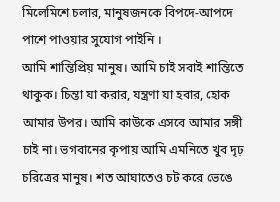মিলেমিশে চলার, মানুষজনকে বিপদে-আপদে পাশে পাওয়ার সুযোগ পাইনি ।
আমি শান্তিপ্রিয় মানুষ। আমি চাই সবাই শান্তিতে থাকুক। চিন্তা যা করার, যন্ত্রণা যা হবার, হোক আমার উপর। আমি কাউকে এসবে আমার সঙ্গী চাই না। ভগবানের কৃপায় আমি এমনিতে খুব দৃঢ় চরিত্রের মানুষ। শত আঘাতেও চট করে ভেঙে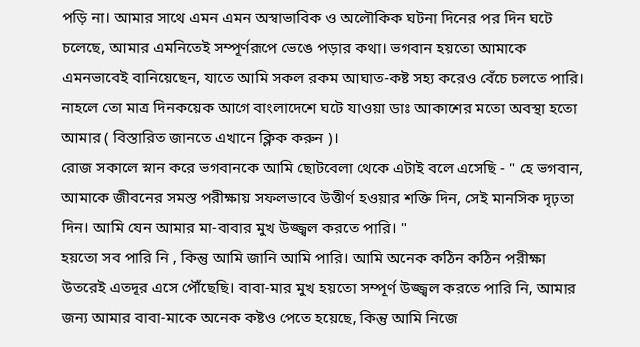পড়ি না। আমার সাথে এমন এমন অস্বাভাবিক ও অলৌকিক ঘটনা দিনের পর দিন ঘটে চলেছে, আমার এমনিতেই সম্পূর্ণরূপে ভেঙে পড়ার কথা। ভগবান হয়তো আমাকে এমনভাবেই বানিয়েছেন, যাতে আমি সকল রকম আঘাত-কষ্ট সহ্য করেও বেঁচে চলতে পারি। নাহলে তো মাত্র দিনকয়েক আগে বাংলাদেশে ঘটে যাওয়া ডাঃ আকাশের মতো অবস্থা হতো আমার ( বিস্তারিত জানতে এখানে ক্লিক করুন )।
রোজ সকালে স্নান করে ভগবানকে আমি ছোটবেলা থেকে এটাই বলে এসেছি - " হে ভগবান, আমাকে জীবনের সমস্ত পরীক্ষায় সফলভাবে উত্তীর্ণ হওয়ার শক্তি দিন, সেই মানসিক দৃঢ়তা দিন। আমি যেন আমার মা-বাবার মুখ উজ্জ্বল করতে পারি। "
হয়তো সব পারি নি , কিন্তু আমি জানি আমি পারি। আমি অনেক কঠিন কঠিন পরীক্ষা উতরেই এতদূর এসে পৌঁছেছি। বাবা-মার মুখ হয়তো সম্পূর্ণ উজ্জ্বল করতে পারি নি, আমার জন্য আমার বাবা-মাকে অনেক কষ্টও পেতে হয়েছে, কিন্তু আমি নিজে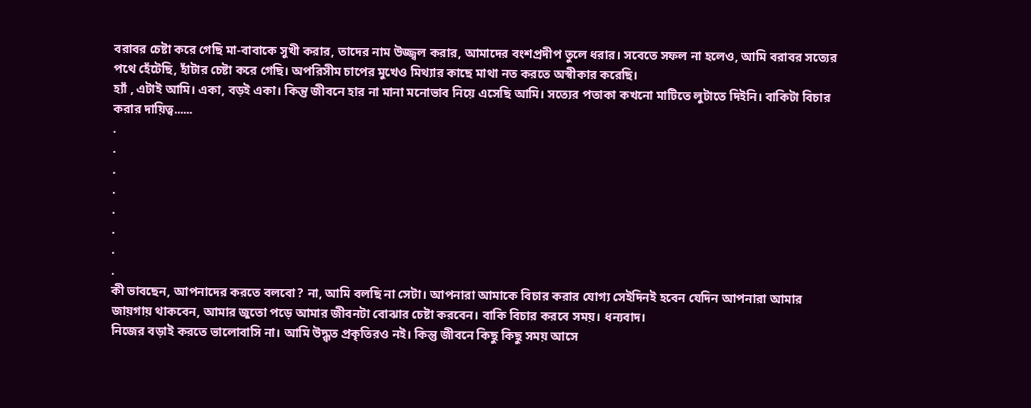বরাবর চেষ্টা করে গেছি মা-বাবাকে সুখী করার, তাদের নাম উজ্জ্বল করার, আমাদের বংশপ্রদীপ তুলে ধরার। সবেতে সফল না হলেও, আমি বরাবর সত্যের পথে হেঁটেছি, হাঁটার চেষ্টা করে গেছি। অপরিসীম চাপের মুখেও মিথ্যার কাছে মাথা নত করতে অস্বীকার করেছি।
হ্যাঁ , এটাই আমি। একা, বড়ই একা। কিন্তু জীবনে হার না মানা মনোভাব নিয়ে এসেছি আমি। সত্যের পতাকা কখনো মাটিতে লুটাতে দিইনি। বাকিটা বিচার করার দায়িত্ব......
.
.
.
.
.
.
.
.
কী ভাবছেন, আপনাদের করতে বলবো? না, আমি বলছি না সেটা। আপনারা আমাকে বিচার করার যোগ্য সেইদিনই হবেন যেদিন আপনারা আমার জায়গায় থাকবেন, আমার জুতো পড়ে আমার জীবনটা বোঝার চেষ্টা করবেন। বাকি বিচার করবে সময়। ধন্যবাদ।
নিজের বড়াই করতে ভালোবাসি না। আমি উদ্ধ্বত প্রকৃতিরও নই। কিন্তু জীবনে কিছু কিছু সময় আসে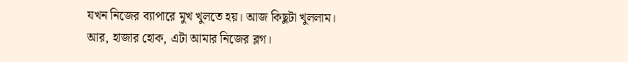যখন নিজের ব্যাপারে মুখ খুলতে হয়। আজ কিছুটা খুললাম।
আর, হাজার হোক, এটা আমার নিজের ব্লগ।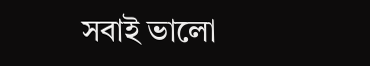সবাই ভালো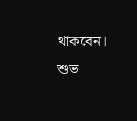থাকবেন। শুভ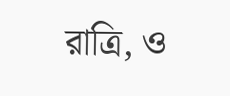রাত্রি, ও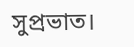সুপ্রভাত।